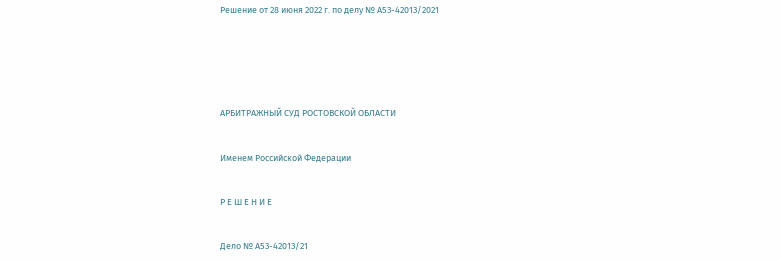Решение от 28 июня 2022 г. по делу № А53-42013/2021






АРБИТРАЖНЫЙ СУД РОСТОВСКОЙ ОБЛАСТИ


Именем Российской Федерации


Р Е Ш Е Н И Е


Дело № А53-42013/21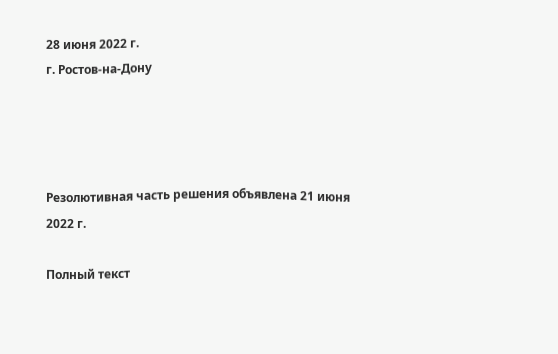28 июня 2022 г.
г. Ростов-на-Дону




Резолютивная часть решения объявлена 21 июня 2022 г.

Полный текст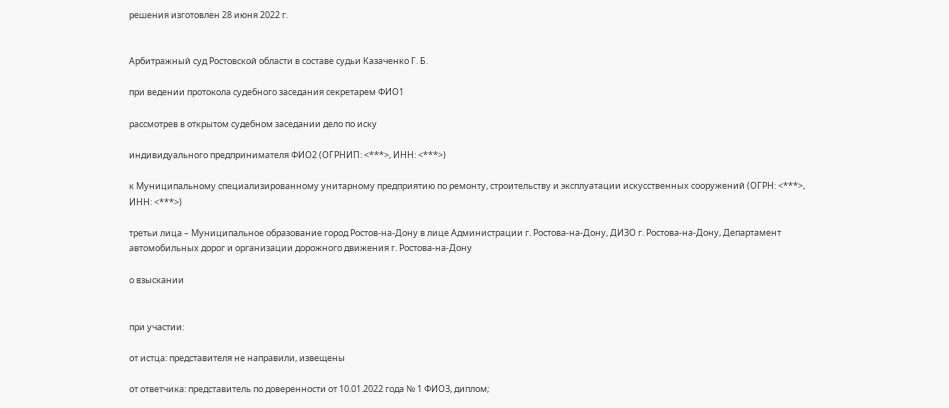решения изготовлен 28 июня 2022 г.


Арбитражный суд Ростовской области в составе судьи Казаченко Г. Б.

при ведении протокола судебного заседания секретарем ФИО1

рассмотрев в открытом судебном заседании дело по иску

индивидуального предпринимателя ФИО2 (ОГРНИП: <***>, ИНН: <***>)

к Муниципальному специализированному унитарному предприятию по ремонту, строительству и эксплуатации искусственных сооружений (ОГРН: <***>, ИНН: <***>)

третьи лица – Муниципальное образование город Ростов-на-Дону в лице Администрации г. Ростова-на-Дону, ДИЗО г. Ростова-на-Дону, Департамент автомобильных дорог и организации дорожного движения г. Ростова-на-Дону

о взыскании


при участии:

от истца: представителя не направили, извещены

от ответчика: представитель по доверенности от 10.01.2022 года № 1 ФИО3, диплом;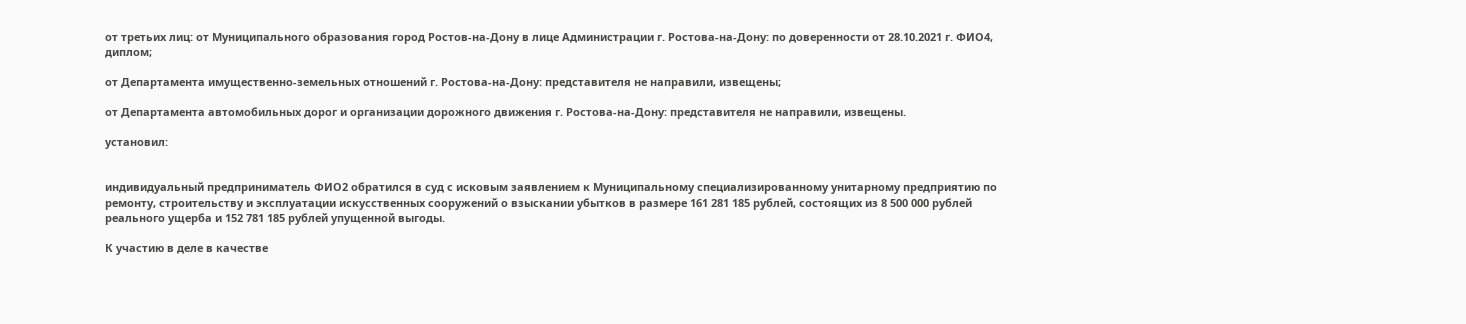от третьих лиц: от Муниципального образования город Ростов-на-Дону в лице Администрации г. Ростова-на-Дону: по доверенности от 28.10.2021 г. ФИО4, диплом;

от Департамента имущественно-земельных отношений г. Ростова-на-Дону: представителя не направили, извещены;

от Департамента автомобильных дорог и организации дорожного движения г. Ростова-на-Дону: представителя не направили, извещены.

установил:


индивидуальный предприниматель ФИО2 обратился в суд с исковым заявлением к Муниципальному специализированному унитарному предприятию по ремонту, строительству и эксплуатации искусственных сооружений о взыскании убытков в размере 161 281 185 рублей, состоящих из 8 500 000 рублей реального ущерба и 152 781 185 рублей упущенной выгоды.

К участию в деле в качестве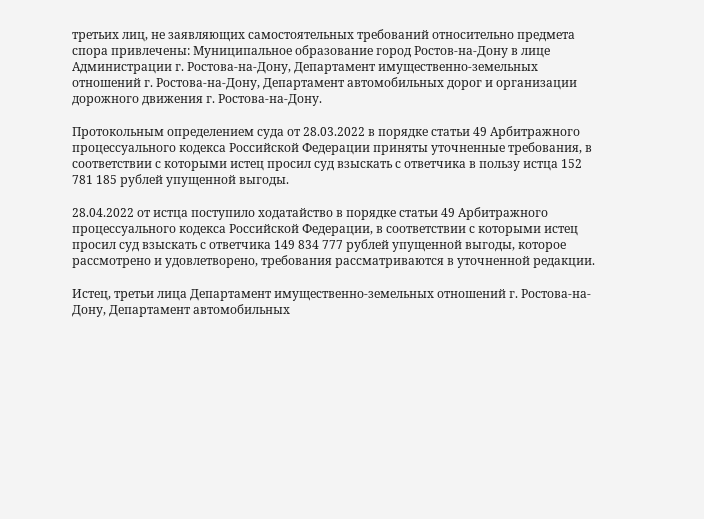третьих лиц, не заявляющих самостоятельных требований относительно предмета спора привлечены: Муниципальное образование город Ростов-на-Дону в лице Администрации г. Ростова-на-Дону, Департамент имущественно-земельных отношений г. Ростова-на-Дону, Департамент автомобильных дорог и организации дорожного движения г. Ростова-на-Дону.

Протокольным определением суда от 28.03.2022 в порядке статьи 49 Арбитражного процессуального кодекса Российской Федерации приняты уточненные требования, в соответствии с которыми истец просил суд взыскать с ответчика в пользу истца 152 781 185 рублей упущенной выгоды.

28.04.2022 от истца поступило ходатайство в порядке статьи 49 Арбитражного процессуального кодекса Российской Федерации, в соответствии с которыми истец просил суд взыскать с ответчика 149 834 777 рублей упущенной выгоды, которое рассмотрено и удовлетворено, требования рассматриваются в уточненной редакции.

Истец, третьи лица Департамент имущественно-земельных отношений г. Ростова-на-Дону, Департамент автомобильных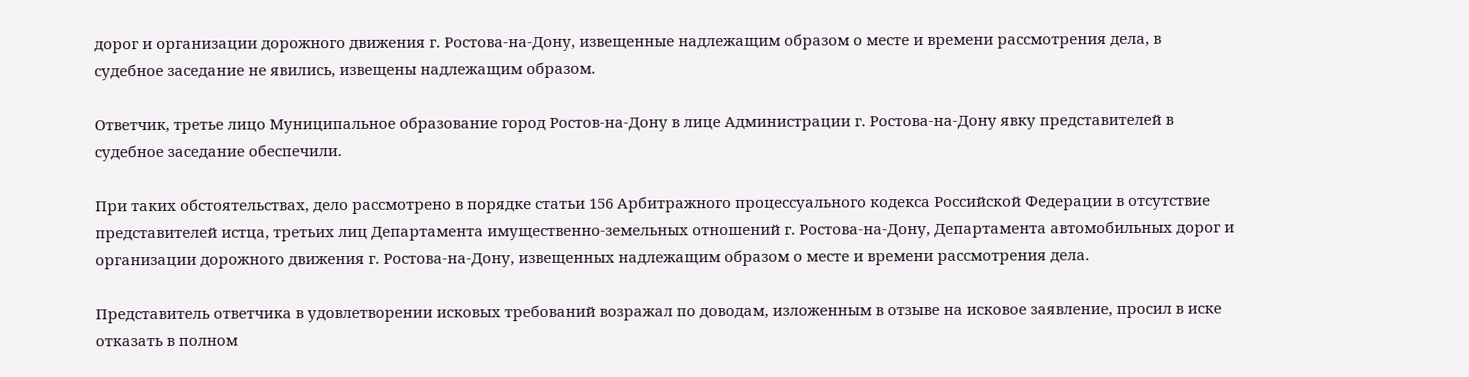дорог и организации дорожного движения г. Ростова-на-Дону, извещенные надлежащим образом о месте и времени рассмотрения дела, в судебное заседание не явились, извещены надлежащим образом.

Ответчик, третье лицо Муниципальное образование город Ростов-на-Дону в лице Администрации г. Ростова-на-Дону явку представителей в судебное заседание обеспечили.

При таких обстоятельствах, дело рассмотрено в порядке статьи 156 Арбитражного процессуального кодекса Российской Федерации в отсутствие представителей истца, третьих лиц Департамента имущественно-земельных отношений г. Ростова-на-Дону, Департамента автомобильных дорог и организации дорожного движения г. Ростова-на-Дону, извещенных надлежащим образом о месте и времени рассмотрения дела.

Представитель ответчика в удовлетворении исковых требований возражал по доводам, изложенным в отзыве на исковое заявление, просил в иске отказать в полном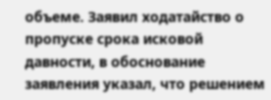объеме. Заявил ходатайство о пропуске срока исковой давности, в обоснование заявления указал, что решением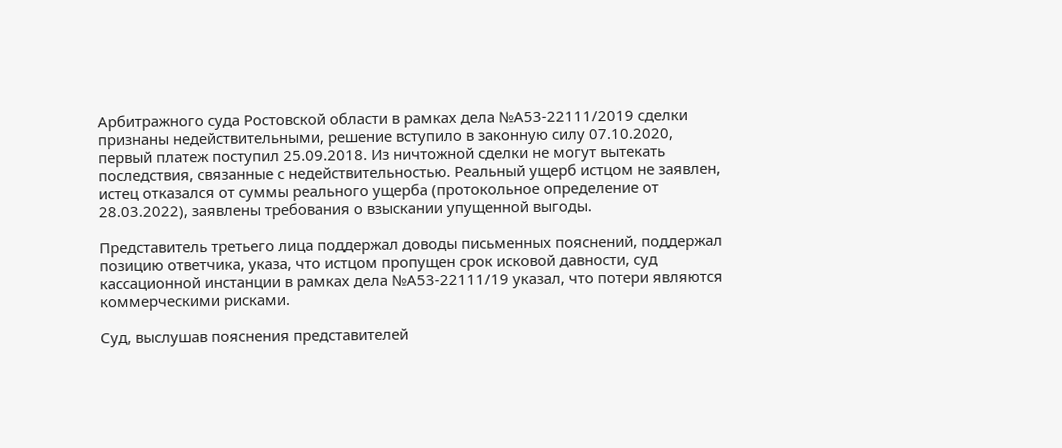Арбитражного суда Ростовской области в рамках дела №А53-22111/2019 сделки признаны недействительными, решение вступило в законную силу 07.10.2020, первый платеж поступил 25.09.2018. Из ничтожной сделки не могут вытекать последствия, связанные с недействительностью. Реальный ущерб истцом не заявлен, истец отказался от суммы реального ущерба (протокольное определение от 28.03.2022), заявлены требования о взыскании упущенной выгоды.

Представитель третьего лица поддержал доводы письменных пояснений, поддержал позицию ответчика, указа, что истцом пропущен срок исковой давности, суд кассационной инстанции в рамках дела №А53-22111/19 указал, что потери являются коммерческими рисками.

Суд, выслушав пояснения представителей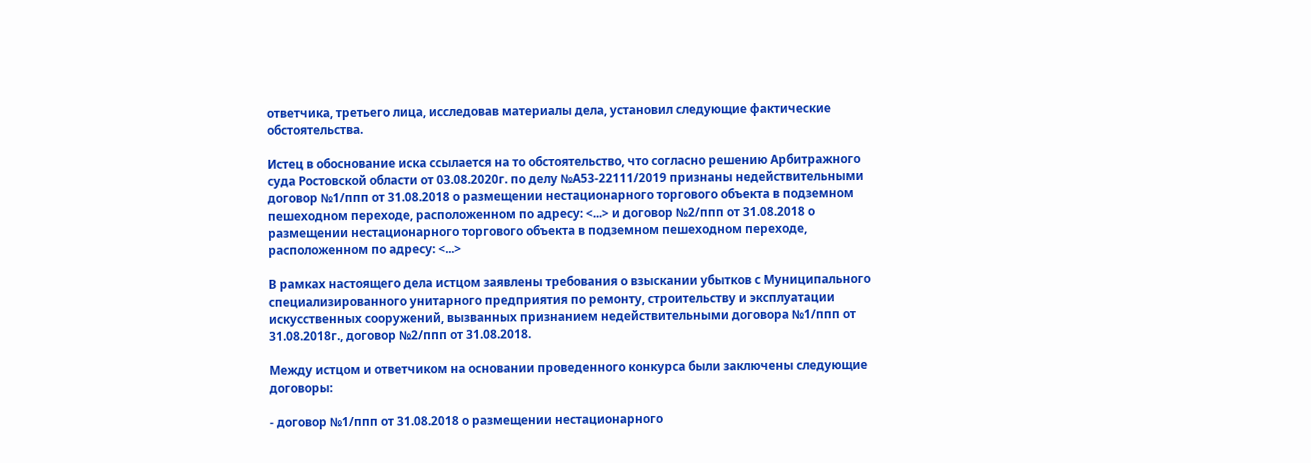ответчика, третьего лица, исследовав материалы дела, установил следующие фактические обстоятельства.

Истец в обоснование иска ссылается на то обстоятельство, что согласно решению Арбитражного суда Ростовской области от 03.08.2020г. по делу №А53-22111/2019 признаны недействительными договор №1/ппп от 31.08.2018 о размещении нестационарного торгового объекта в подземном пешеходном переходе, расположенном по адресу: <...> и договор №2/ппп от 31.08.2018 о размещении нестационарного торгового объекта в подземном пешеходном переходе, расположенном по адресу: <...>

В рамках настоящего дела истцом заявлены требования о взыскании убытков с Муниципального специализированного унитарного предприятия по ремонту, строительству и эксплуатации искусственных сооружений, вызванных признанием недействительными договора №1/ппп от 31.08.2018г., договор №2/ппп от 31.08.2018.

Между истцом и ответчиком на основании проведенного конкурса были заключены следующие договоры:

- договор №1/ппп от 31.08.2018 о размещении нестационарного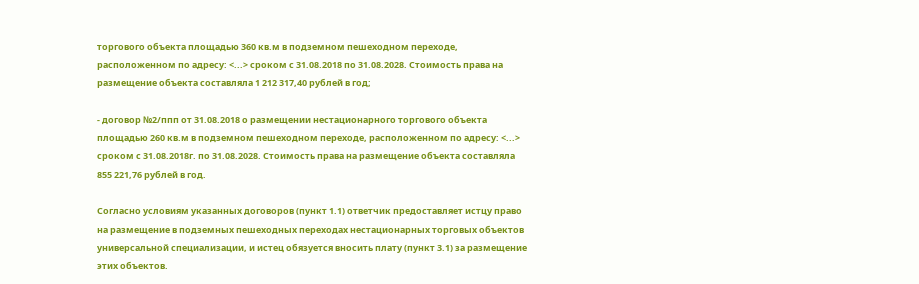торгового объекта площадью 360 кв.м в подземном пешеходном переходе, расположенном по адресу: <...> сроком с 31.08.2018 по 31.08.2028. Стоимость права на размещение объекта составляла 1 212 317,40 рублей в год;

- договор №2/ппп от 31.08.2018 о размещении нестационарного торгового объекта площадью 260 кв.м в подземном пешеходном переходе, расположенном по адресу: <...> сроком с 31.08.2018г. по 31.08.2028. Стоимость права на размещение объекта составляла 855 221,76 рублей в год.

Согласно условиям указанных договоров (пункт 1.1) ответчик предоставляет истцу право на размещение в подземных пешеходных переходах нестационарных торговых объектов универсальной специализации, и истец обязуется вносить плату (пункт 3.1) за размещение этих объектов.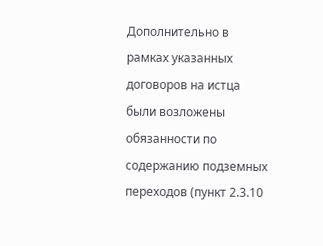Дополнительно в рамках указанных договоров на истца были возложены обязанности по содержанию подземных переходов (пункт 2.3.10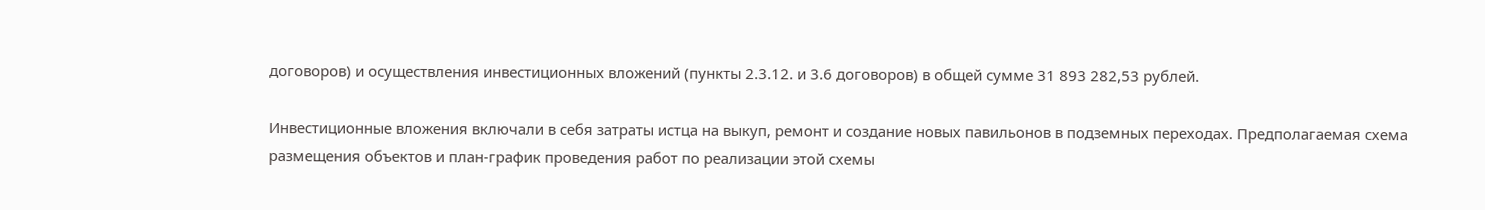договоров) и осуществления инвестиционных вложений (пункты 2.3.12. и 3.6 договоров) в общей сумме 31 893 282,53 рублей.

Инвестиционные вложения включали в себя затраты истца на выкуп, ремонт и создание новых павильонов в подземных переходах. Предполагаемая схема размещения объектов и план-график проведения работ по реализации этой схемы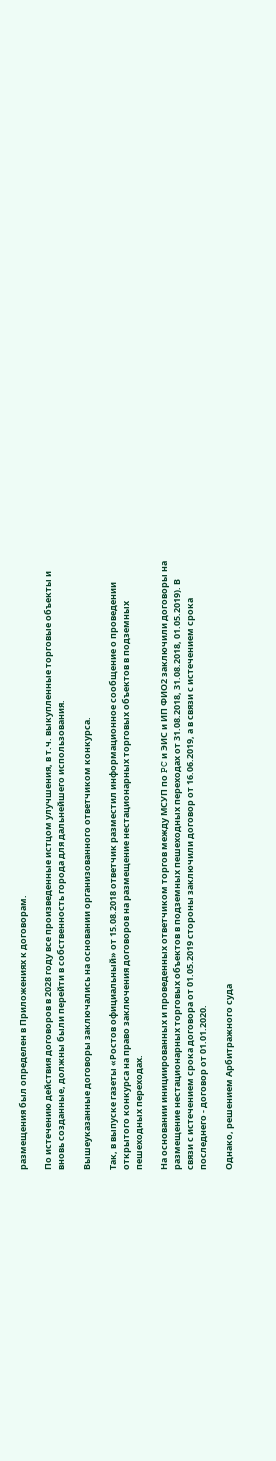размещения был определен в Приложениях к договорам.

По истечению действия договоров в 2028 году все произведенные истцом улучшения, в т.ч. выкупленные торговые объекты и вновь созданные, должны были перейти в собственность города для дальнейшего использования.

Вышеуказанные договоры заключались на основании организованного ответчиком конкурса.

Так, в выпуске газеты «Ростов официальный» от 15.08.2018 ответчик разместил информационное сообщение о проведении открытого конкурса на право заключения договоров на размещение нестационарных торговых объектов в подземных пешеходных переходах.

На основании инициированных и проведенных ответчиком торгов между МСУП по PC и ЭИС и ИП ФИО2 заключили договоры на размещение нестационарных торговых объектов в подземных пешеходных переходах от 31.08.2018, 31.08.2018, 01.05.2019). В связи с истечением срока договора от 01.05.2019 стороны заключили договор от 16.06.2019, а в связи с истечением срока последнего - договор от 01.01.2020.

Однако, решением Арбитражного суда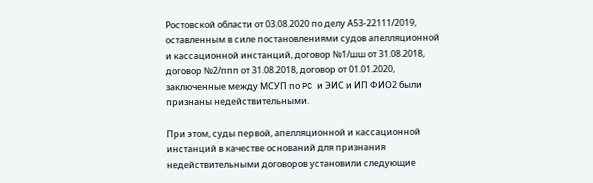Ростовской области от 03.08.2020 по делу А53-22111/2019, оставленным в силе постановлениями судов апелляционной и кассационной инстанций, договор №1/шш от 31.08.2018, договор №2/ппп от 31.08.2018, договор от 01.01.2020, заключенные между МСУП по PC и ЭИС и ИП ФИО2 были признаны недействительными.

При этом, суды первой, апелляционной и кассационной инстанций в качестве оснований для признания недействительными договоров установили следующие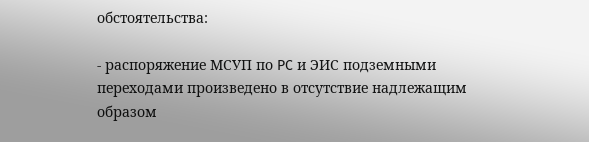обстоятельства:

- распоряжение МСУП по PC и ЭИС подземными переходами произведено в отсутствие надлежащим образом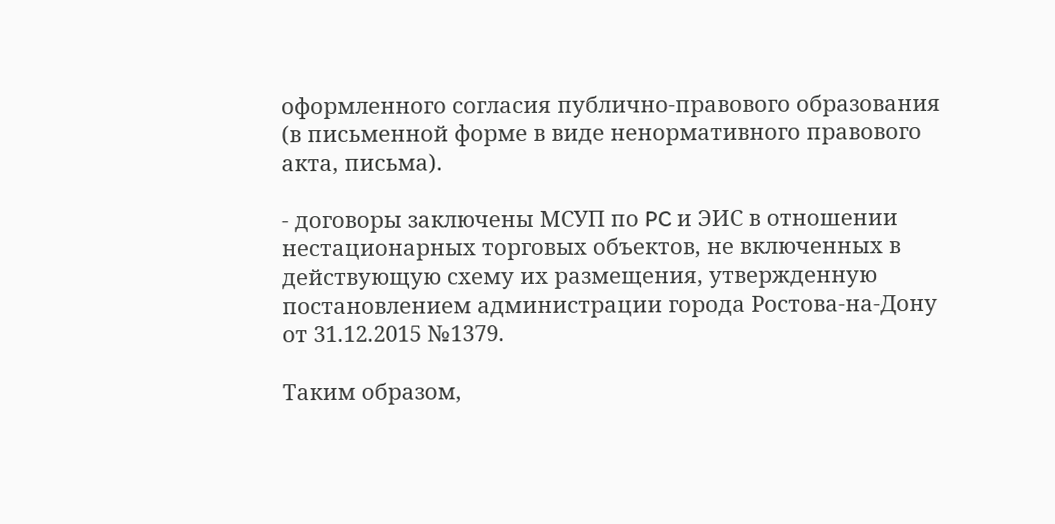оформленного согласия публично-правового образования (в письменной форме в виде ненормативного правового акта, письма).

- договоры заключены МСУП по PC и ЭИС в отношении нестационарных торговых объектов, не включенных в действующую схему их размещения, утвержденную постановлением администрации города Ростова-на-Дону от 31.12.2015 №1379.

Таким образом,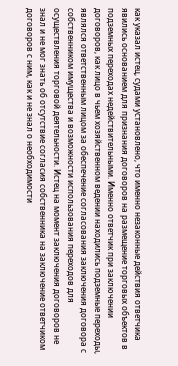как указал истец, судами установлено, что именно незаконные действия ответчика явились основанием для признания договоров на размещение торговых объектов в подземных переходах недействительными. Именно ответчик при заключении договоров, как лицо в чьем хозяйственном ведении находились подземные переходы, являлся ответственным лицом за обеспечение согласования заключения договора с собственником имущества и возможности использования переходов для осуществления торговой деятельности. Истец на момент заключения договоров не знал и не мог знать об отсутствие согласия собственника на заключение ответчиком договоров с ним, как и не знал о необходимости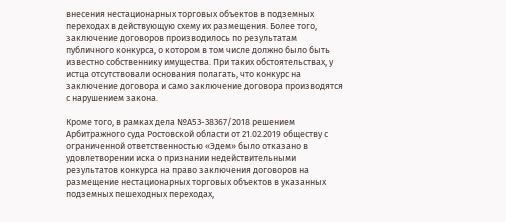внесения нестационарных торговых объектов в подземных переходах в действующую схему их размещения. Более того, заключение договоров производилось по результатам публичного конкурса, о котором в том числе должно было быть известно собственнику имущества. При таких обстоятельствах, у истца отсутствовали основания полагать, что конкурс на заключение договора и само заключение договора производятся с нарушением закона.

Кроме того, в рамках дела №А53-38367/2018 решением Арбитражного суда Ростовской области от 21.02.2019 обществу с ограниченной ответственностью «Эдем» было отказано в удовлетворении иска о признании недействительными результатов конкурса на право заключения договоров на размещение нестационарных торговых объектов в указанных подземных пешеходных переходах,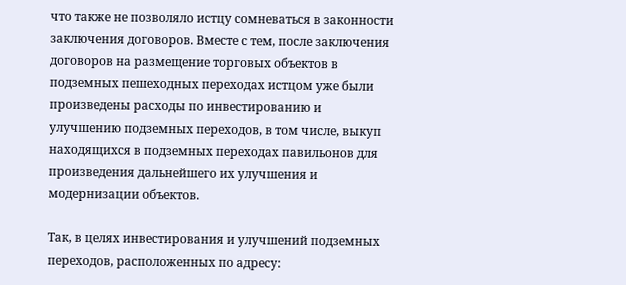что также не позволяло истцу сомневаться в законности заключения договоров. Вместе с тем, после заключения договоров на размещение торговых объектов в подземных пешеходных переходах истцом уже были произведены расходы по инвестированию и улучшению подземных переходов, в том числе, выкуп находящихся в подземных переходах павильонов для произведения дальнейшего их улучшения и модернизации объектов.

Так, в целях инвестирования и улучшений подземных переходов, расположенных по адресу: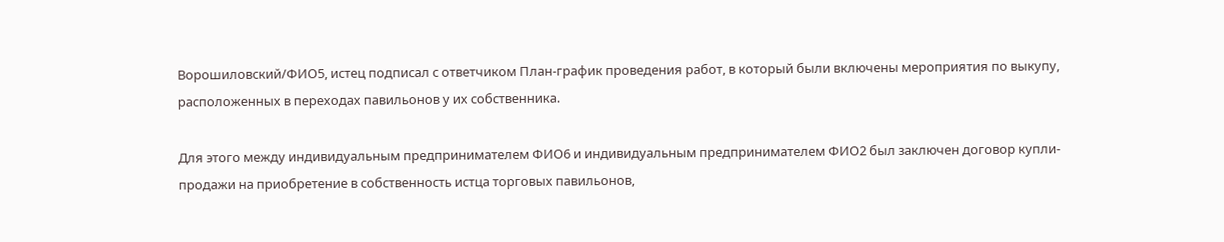Ворошиловский/ФИО5, истец подписал с ответчиком План-график проведения работ, в который были включены мероприятия по выкупу, расположенных в переходах павильонов у их собственника.

Для этого между индивидуальным предпринимателем ФИО6 и индивидуальным предпринимателем ФИО2 был заключен договор купли-продажи на приобретение в собственность истца торговых павильонов,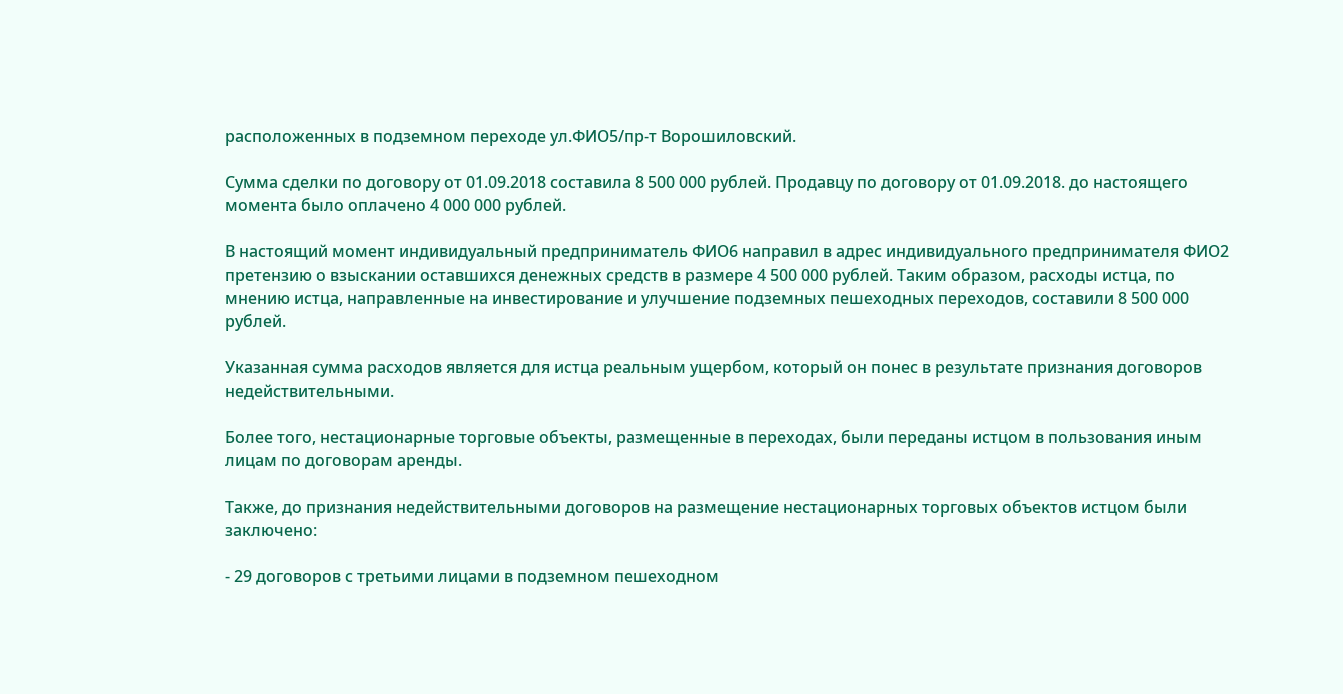расположенных в подземном переходе ул.ФИО5/пр-т Ворошиловский.

Сумма сделки по договору от 01.09.2018 составила 8 500 000 рублей. Продавцу по договору от 01.09.2018. до настоящего момента было оплачено 4 000 000 рублей.

В настоящий момент индивидуальный предприниматель ФИО6 направил в адрес индивидуального предпринимателя ФИО2 претензию о взыскании оставшихся денежных средств в размере 4 500 000 рублей. Таким образом, расходы истца, по мнению истца, направленные на инвестирование и улучшение подземных пешеходных переходов, составили 8 500 000 рублей.

Указанная сумма расходов является для истца реальным ущербом, который он понес в результате признания договоров недействительными.

Более того, нестационарные торговые объекты, размещенные в переходах, были переданы истцом в пользования иным лицам по договорам аренды.

Также, до признания недействительными договоров на размещение нестационарных торговых объектов истцом были заключено:

- 29 договоров с третьими лицами в подземном пешеходном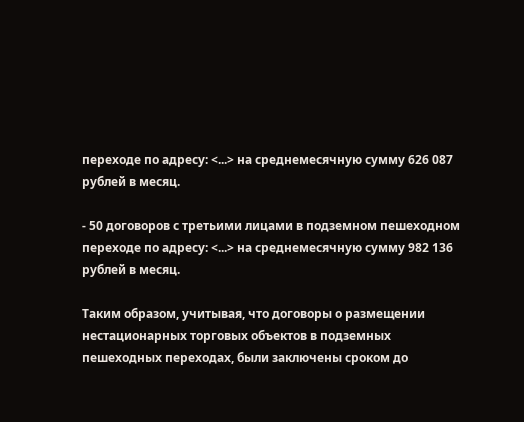переходе по адресу: <...> на среднемесячную сумму 626 087 рублей в месяц.

- 50 договоров с третьими лицами в подземном пешеходном переходе по адресу: <...> на среднемесячную сумму 982 136 рублей в месяц.

Таким образом, учитывая, что договоры о размещении нестационарных торговых объектов в подземных пешеходных переходах, были заключены сроком до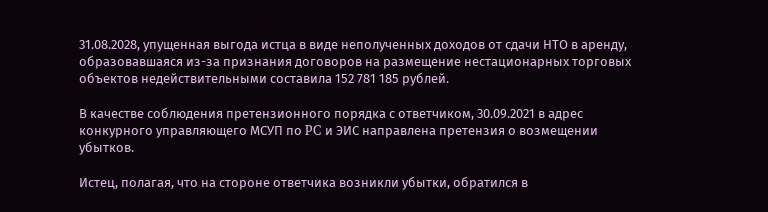31.08.2028, упущенная выгода истца в виде неполученных доходов от сдачи НТО в аренду, образовавшаяся из-за признания договоров на размещение нестационарных торговых объектов недействительными составила 152 781 185 рублей.

В качестве соблюдения претензионного порядка с ответчиком, 30.09.2021 в адрес конкурного управляющего МСУП по PC и ЭИС направлена претензия о возмещении убытков.

Истец, полагая, что на стороне ответчика возникли убытки, обратился в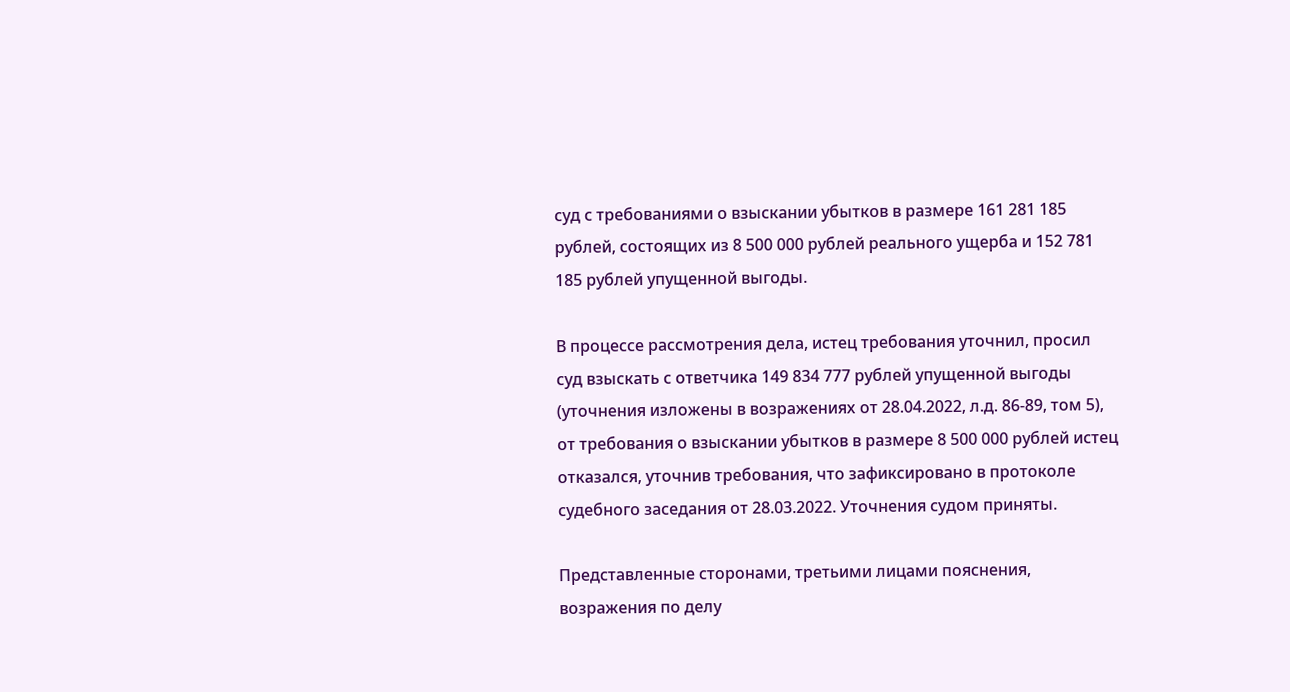суд с требованиями о взыскании убытков в размере 161 281 185 рублей, состоящих из 8 500 000 рублей реального ущерба и 152 781 185 рублей упущенной выгоды.

В процессе рассмотрения дела, истец требования уточнил, просил суд взыскать с ответчика 149 834 777 рублей упущенной выгоды (уточнения изложены в возражениях от 28.04.2022, л.д. 86-89, том 5), от требования о взыскании убытков в размере 8 500 000 рублей истец отказался, уточнив требования, что зафиксировано в протоколе судебного заседания от 28.03.2022. Уточнения судом приняты.

Представленные сторонами, третьими лицами пояснения, возражения по делу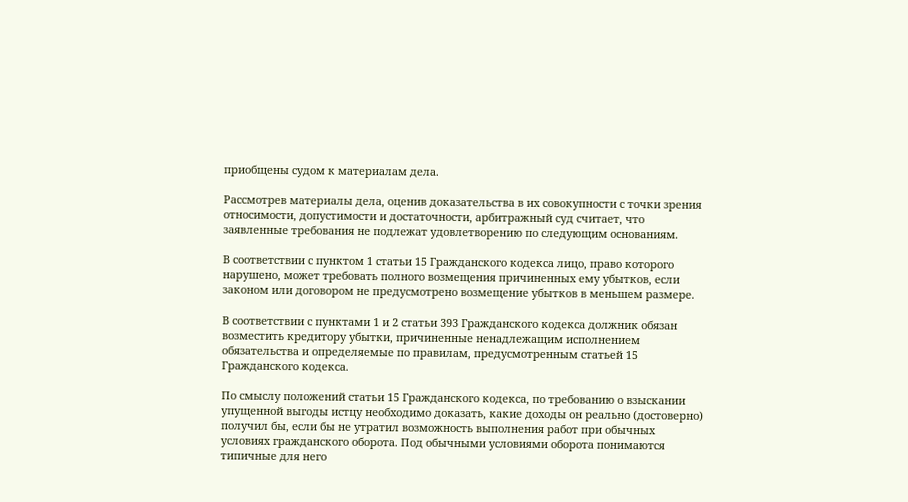приобщены судом к материалам дела.

Рассмотрев материалы дела, оценив доказательства в их совокупности с точки зрения относимости, допустимости и достаточности, арбитражный суд считает, что заявленные требования не подлежат удовлетворению по следующим основаниям.

В соответствии с пунктом 1 статьи 15 Гражданского кодекса лицо, право которого нарушено, может требовать полного возмещения причиненных ему убытков, если законом или договором не предусмотрено возмещение убытков в меньшем размере.

В соответствии с пунктами 1 и 2 статьи 393 Гражданского кодекса должник обязан возместить кредитору убытки, причиненные ненадлежащим исполнением обязательства и определяемые по правилам, предусмотренным статьей 15 Гражданского кодекса.

По смыслу положений статьи 15 Гражданского кодекса, по требованию о взыскании упущенной выгоды истцу необходимо доказать, какие доходы он реально (достоверно) получил бы, если бы не утратил возможность выполнения работ при обычных условиях гражданского оборота. Под обычными условиями оборота понимаются типичные для него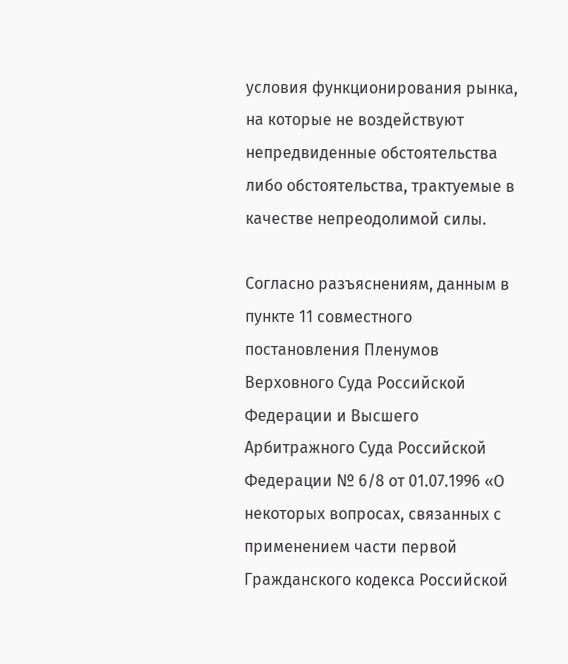условия функционирования рынка, на которые не воздействуют непредвиденные обстоятельства либо обстоятельства, трактуемые в качестве непреодолимой силы.

Согласно разъяснениям, данным в пункте 11 совместного постановления Пленумов Верховного Суда Российской Федерации и Высшего Арбитражного Суда Российской Федерации № 6/8 от 01.07.1996 «О некоторых вопросах, связанных с применением части первой Гражданского кодекса Российской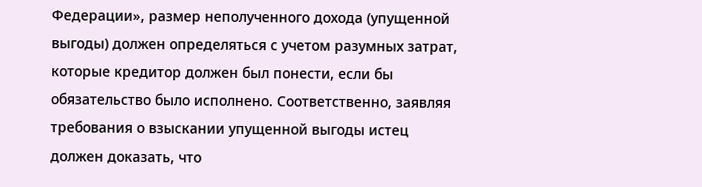Федерации», размер неполученного дохода (упущенной выгоды) должен определяться с учетом разумных затрат, которые кредитор должен был понести, если бы обязательство было исполнено. Соответственно, заявляя требования о взыскании упущенной выгоды истец должен доказать, что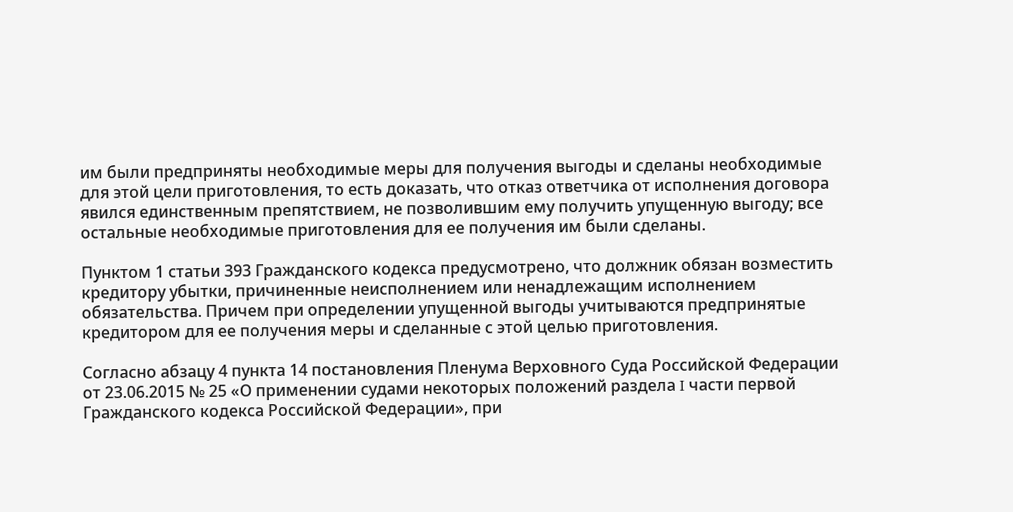им были предприняты необходимые меры для получения выгоды и сделаны необходимые для этой цели приготовления, то есть доказать, что отказ ответчика от исполнения договора явился единственным препятствием, не позволившим ему получить упущенную выгоду; все остальные необходимые приготовления для ее получения им были сделаны.

Пунктом 1 статьи 393 Гражданского кодекса предусмотрено, что должник обязан возместить кредитору убытки, причиненные неисполнением или ненадлежащим исполнением обязательства. Причем при определении упущенной выгоды учитываются предпринятые кредитором для ее получения меры и сделанные с этой целью приготовления.

Согласно абзацу 4 пункта 14 постановления Пленума Верховного Суда Российской Федерации от 23.06.2015 № 25 «О применении судами некоторых положений раздела I части первой Гражданского кодекса Российской Федерации», при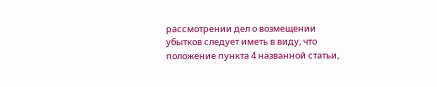рассмотрении дел о возмещении убытков следует иметь в виду, что положение пункта 4 названной статьи,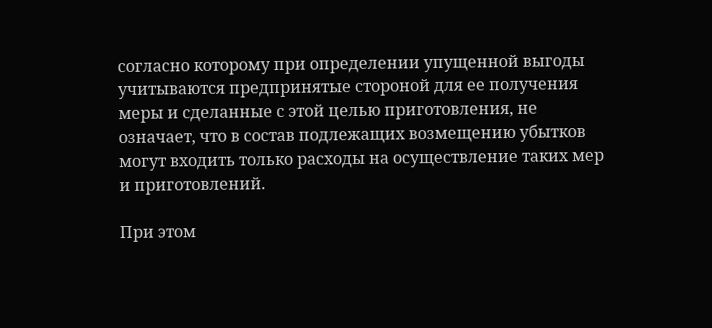согласно которому при определении упущенной выгоды учитываются предпринятые стороной для ее получения меры и сделанные с этой целью приготовления, не означает, что в состав подлежащих возмещению убытков могут входить только расходы на осуществление таких мер и приготовлений.

При этом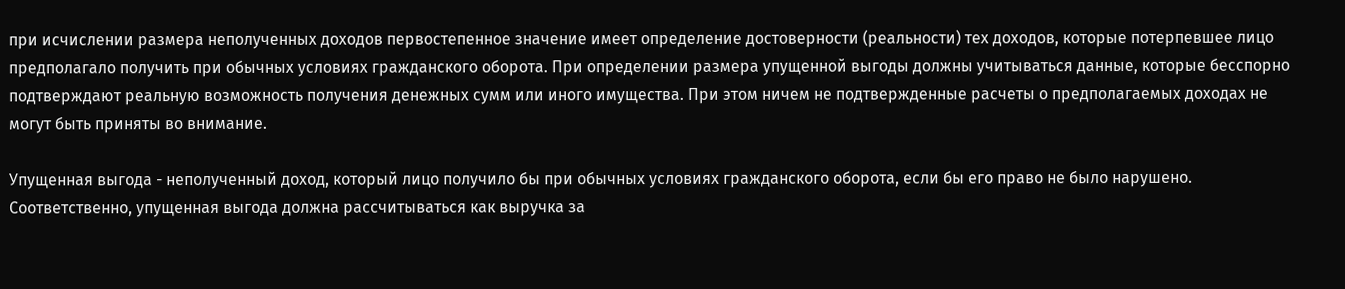при исчислении размера неполученных доходов первостепенное значение имеет определение достоверности (реальности) тех доходов, которые потерпевшее лицо предполагало получить при обычных условиях гражданского оборота. При определении размера упущенной выгоды должны учитываться данные, которые бесспорно подтверждают реальную возможность получения денежных сумм или иного имущества. При этом ничем не подтвержденные расчеты о предполагаемых доходах не могут быть приняты во внимание.

Упущенная выгода - неполученный доход, который лицо получило бы при обычных условиях гражданского оборота, если бы его право не было нарушено. Соответственно, упущенная выгода должна рассчитываться как выручка за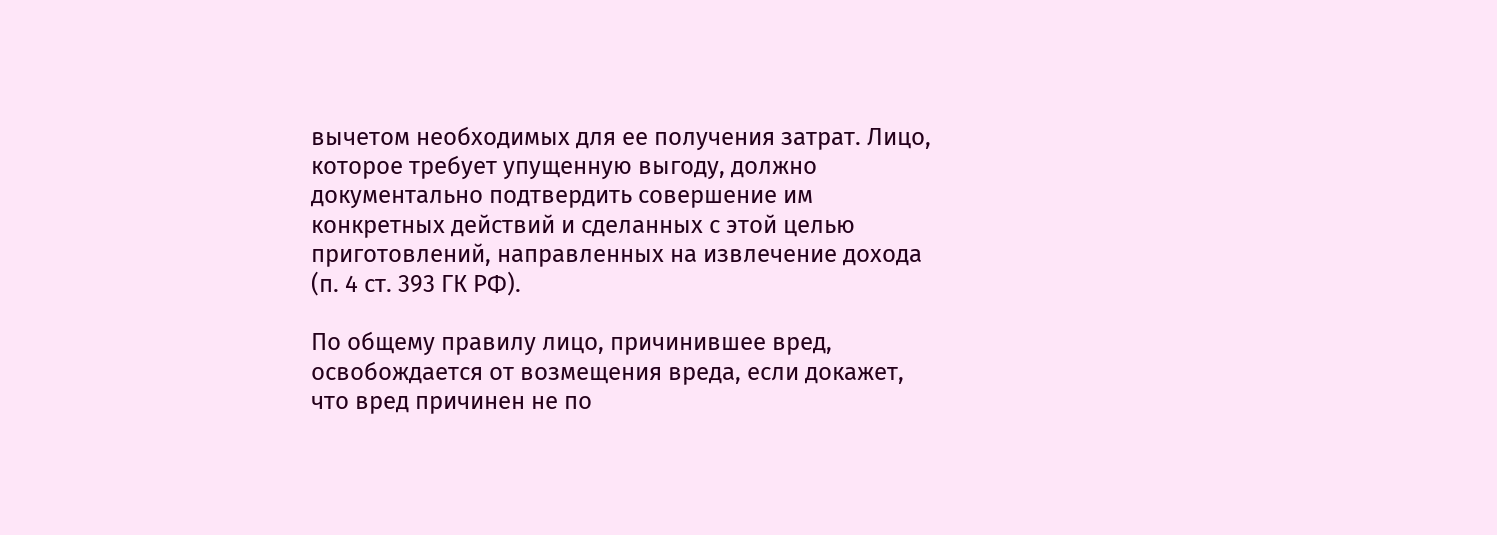вычетом необходимых для ее получения затрат. Лицо, которое требует упущенную выгоду, должно документально подтвердить совершение им конкретных действий и сделанных с этой целью приготовлений, направленных на извлечение дохода (п. 4 ст. 393 ГК РФ).

По общему правилу лицо, причинившее вред, освобождается от возмещения вреда, если докажет, что вред причинен не по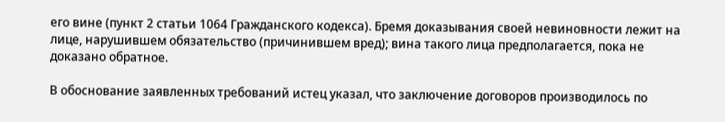его вине (пункт 2 статьи 1064 Гражданского кодекса). Бремя доказывания своей невиновности лежит на лице, нарушившем обязательство (причинившем вред); вина такого лица предполагается, пока не доказано обратное.

В обоснование заявленных требований истец указал, что заключение договоров производилось по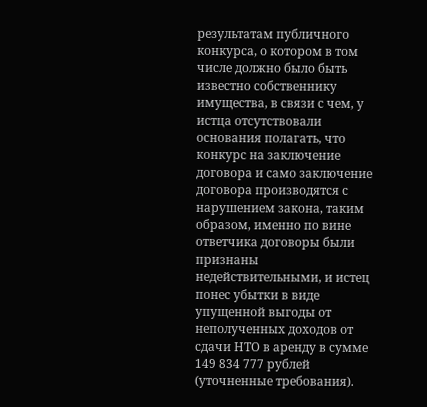результатам публичного конкурса, о котором в том числе должно было быть известно собственнику имущества, в связи с чем, у истца отсутствовали основания полагать, что конкурс на заключение договора и само заключение договора производятся с нарушением закона, таким образом, именно по вине ответчика договоры были признаны недействительными, и истец понес убытки в виде упущенной выгоды от неполученных доходов от сдачи НТО в аренду в сумме 149 834 777 рублей (уточненные требования).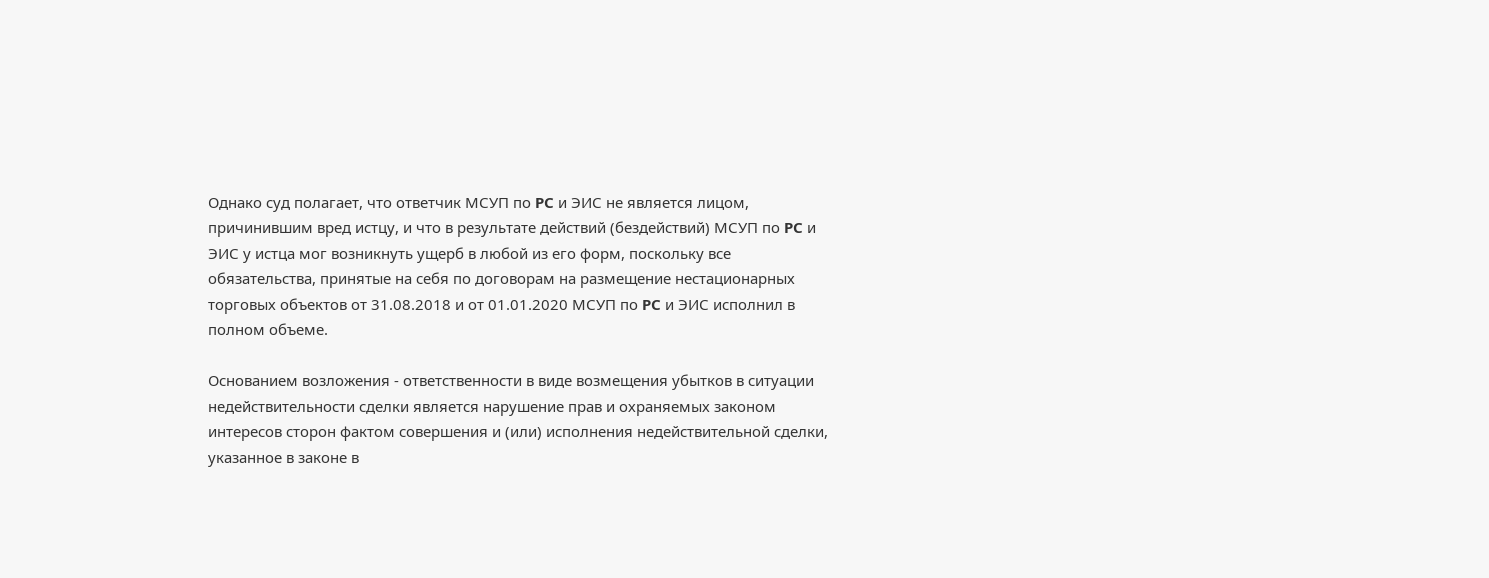Однако суд полагает, что ответчик МСУП по PC и ЭИС не является лицом, причинившим вред истцу, и что в результате действий (бездействий) МСУП по PC и ЭИС у истца мог возникнуть ущерб в любой из его форм, поскольку все обязательства, принятые на себя по договорам на размещение нестационарных торговых объектов от 31.08.2018 и от 01.01.2020 МСУП по PC и ЭИС исполнил в полном объеме.

Основанием возложения - ответственности в виде возмещения убытков в ситуации недействительности сделки является нарушение прав и охраняемых законом интересов сторон фактом совершения и (или) исполнения недействительной сделки, указанное в законе в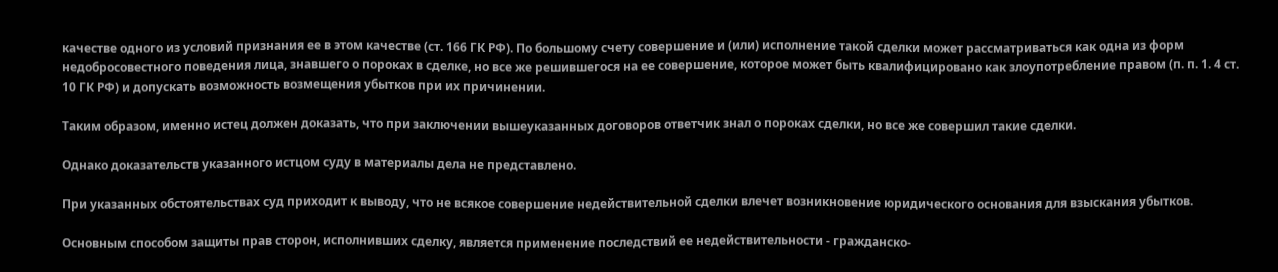качестве одного из условий признания ее в этом качестве (ст. 166 ГК РФ). По большому счету совершение и (или) исполнение такой сделки может рассматриваться как одна из форм недобросовестного поведения лица, знавшего о пороках в сделке, но все же решившегося на ее совершение, которое может быть квалифицировано как злоупотребление правом (п. п. 1. 4 ст. 10 ГК РФ) и допускать возможность возмещения убытков при их причинении.

Таким образом, именно истец должен доказать, что при заключении вышеуказанных договоров ответчик знал о пороках сделки, но все же совершил такие сделки.

Однако доказательств указанного истцом суду в материалы дела не представлено.

При указанных обстоятельствах суд приходит к выводу, что не всякое совершение недействительной сделки влечет возникновение юридического основания для взыскания убытков.

Основным способом защиты прав сторон, исполнивших сделку, является применение последствий ее недействительности - гражданско-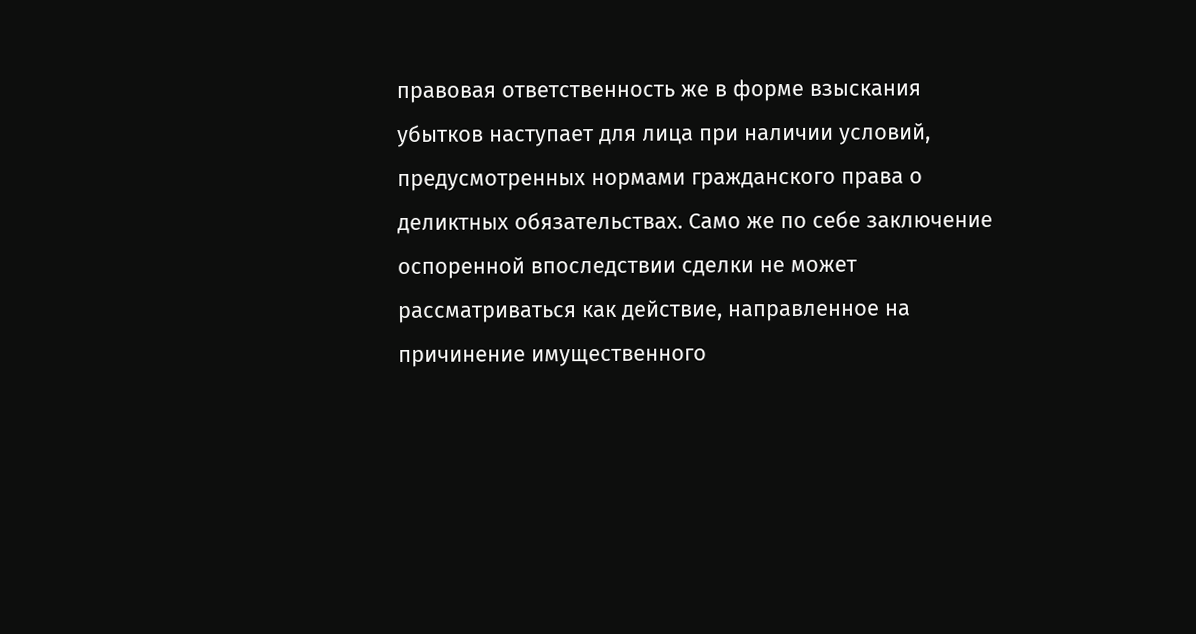правовая ответственность же в форме взыскания убытков наступает для лица при наличии условий, предусмотренных нормами гражданского права о деликтных обязательствах. Само же по себе заключение оспоренной впоследствии сделки не может рассматриваться как действие, направленное на причинение имущественного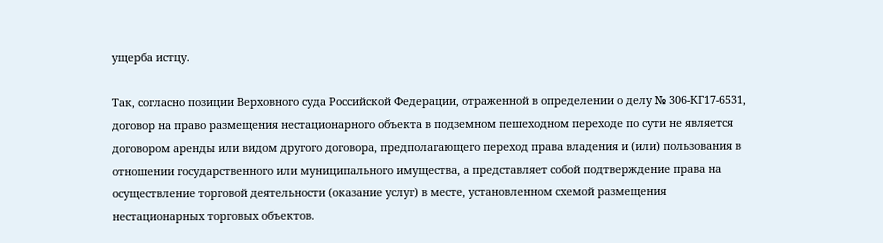ущерба истцу.

Так, согласно позиции Верховного суда Российской Федерации, отраженной в определении о делу № 306-КГ17-6531, договор на право размещения нестационарного объекта в подземном пешеходном переходе по сути не является договором аренды или видом другого договора, предполагающего переход права владения и (или) пользования в отношении государственного или муниципального имущества, а представляет собой подтверждение права на осуществление торговой деятельности (оказание услуг) в месте, установленном схемой размещения нестационарных торговых объектов.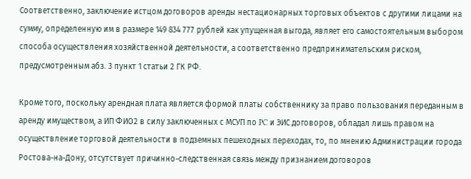Соответственно, заключение истцом договоров аренды нестационарных торговых объектов с другими лицами на сумму, определенную им в размере 149 834 777 рублей как упущенная выгода, являет его самостоятельным выбором способа осуществления хозяйственной деятельности, а соответственно предпринимательским риском, предусмотренным абз. 3 пункт 1 статьи 2 ГК РФ.

Кроме того, поскольку арендная плата является формой платы собственнику за право пользования переданным в аренду имуществом, а ИП ФИО2 в силу заключенных с МСУП по PC и ЭИС договоров, обладал лишь правом на осуществление торговой деятельности в подземных пешеходных переходах, то, по мнению Администрации города Ростова-на-Дону, отсутствует причинно-следственная связь между признанием договоров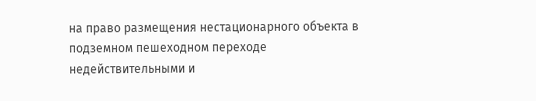на право размещения нестационарного объекта в подземном пешеходном переходе недействительными и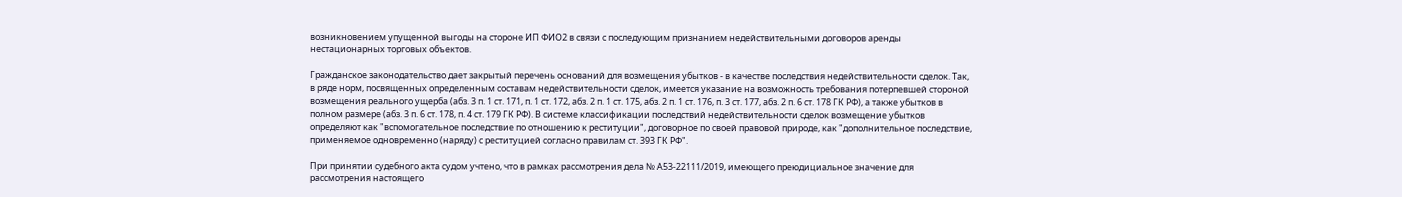возникновением упущенной выгоды на стороне ИП ФИО2 в связи с последующим признанием недействительными договоров аренды нестационарных торговых объектов.

Гражданское законодательство дает закрытый перечень оснований для возмещения убытков - в качестве последствия недействительности сделок. Так, в ряде норм, посвященных определенным составам недействительности сделок, имеется указание на возможность требования потерпевшей стороной возмещения реального ущерба (абз. 3 п. 1 ст. 171, п. 1 ст. 172, абз. 2 п. 1 ст. 175, абз. 2 п. 1 ст. 176, п. 3 ст. 177, абз. 2 п. 6 ст. 178 ГК РФ), а также убытков в полном размере (абз. 3 п. 6 ст. 178, п. 4 ст. 179 ГК РФ). В системе классификации последствий недействительности сделок возмещение убытков определяют как "вспомогательное последствие по отношению к реституции", договорное по своей правовой природе, как "дополнительное последствие, применяемое одновременно (наряду) с реституцией согласно правилам ст. 393 ГК РФ".

При принятии судебного акта судом учтено, что в рамках рассмотрения дела № А53-22111/2019, имеющего преюдициальное значение для рассмотрения настоящего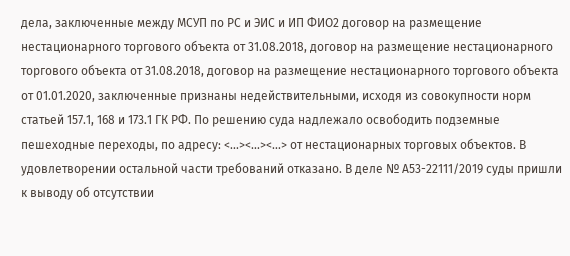дела, заключенные между МСУП по PC и ЭИС и ИП ФИО2 договор на размещение нестационарного торгового объекта от 31.08.2018, договор на размещение нестационарного торгового объекта от 31.08.2018, договор на размещение нестационарного торгового объекта от 01.01.2020, заключенные признаны недействительными, исходя из совокупности норм статьей 157.1, 168 и 173.1 ГК РФ. По решению суда надлежало освободить подземные пешеходные переходы, по адресу: <...><...><...> от нестационарных торговых объектов. В удовлетворении остальной части требований отказано. В деле № А53-22111/2019 суды пришли к выводу об отсутствии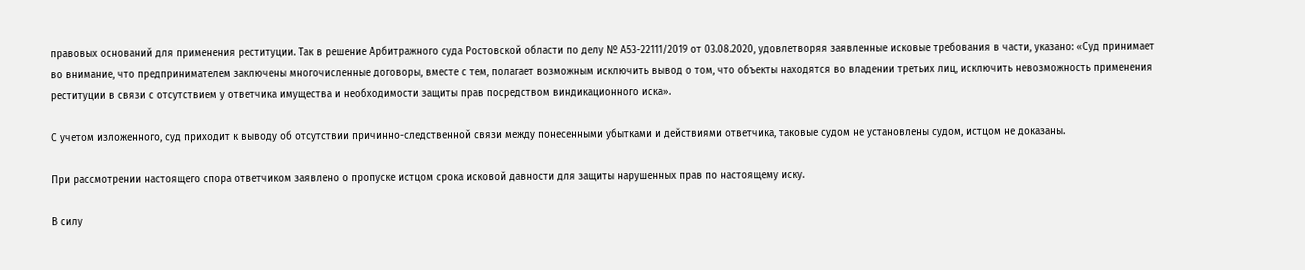правовых оснований для применения реституции. Так в решение Арбитражного суда Ростовской области по делу № А53-22111/2019 от 03.08.2020, удовлетворяя заявленные исковые требования в части, указано: «Суд принимает во внимание, что предпринимателем заключены многочисленные договоры, вместе с тем, полагает возможным исключить вывод о том, что объекты находятся во владении третьих лиц, исключить невозможность применения реституции в связи с отсутствием у ответчика имущества и необходимости защиты прав посредством виндикационного иска».

С учетом изложенного, суд приходит к выводу об отсутствии причинно-следственной связи между понесенными убытками и действиями ответчика, таковые судом не установлены судом, истцом не доказаны.

При рассмотрении настоящего спора ответчиком заявлено о пропуске истцом срока исковой давности для защиты нарушенных прав по настоящему иску.

В силу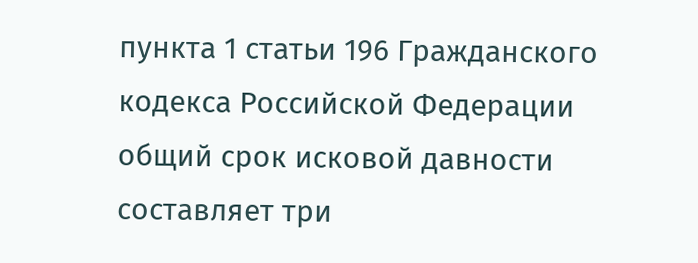пункта 1 статьи 196 Гражданского кодекса Российской Федерации общий срок исковой давности составляет три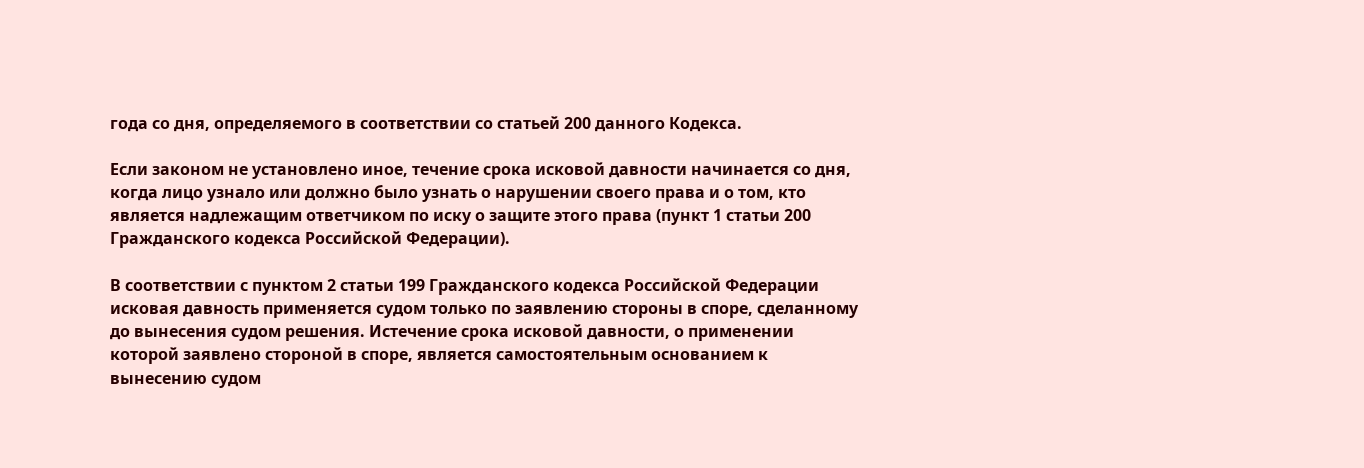года со дня, определяемого в соответствии со статьей 200 данного Кодекса.

Если законом не установлено иное, течение срока исковой давности начинается со дня, когда лицо узнало или должно было узнать о нарушении своего права и о том, кто является надлежащим ответчиком по иску о защите этого права (пункт 1 статьи 200 Гражданского кодекса Российской Федерации).

В соответствии с пунктом 2 статьи 199 Гражданского кодекса Российской Федерации исковая давность применяется судом только по заявлению стороны в споре, сделанному до вынесения судом решения. Истечение срока исковой давности, о применении которой заявлено стороной в споре, является самостоятельным основанием к вынесению судом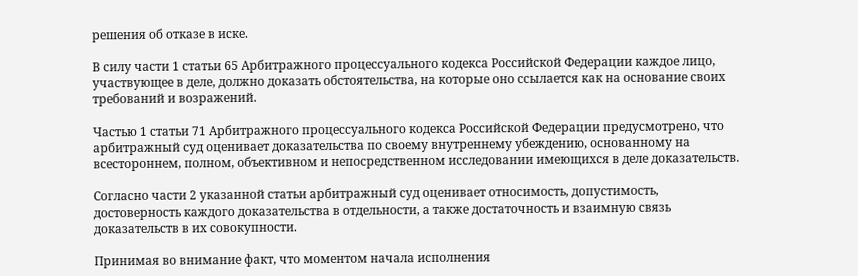решения об отказе в иске.

В силу части 1 статьи 65 Арбитражного процессуального кодекса Российской Федерации каждое лицо, участвующее в деле, должно доказать обстоятельства, на которые оно ссылается как на основание своих требований и возражений.

Частью 1 статьи 71 Арбитражного процессуального кодекса Российской Федерации предусмотрено, что арбитражный суд оценивает доказательства по своему внутреннему убеждению, основанному на всестороннем, полном, объективном и непосредственном исследовании имеющихся в деле доказательств.

Согласно части 2 указанной статьи арбитражный суд оценивает относимость, допустимость, достоверность каждого доказательства в отдельности, а также достаточность и взаимную связь доказательств в их совокупности.

Принимая во внимание факт, что моментом начала исполнения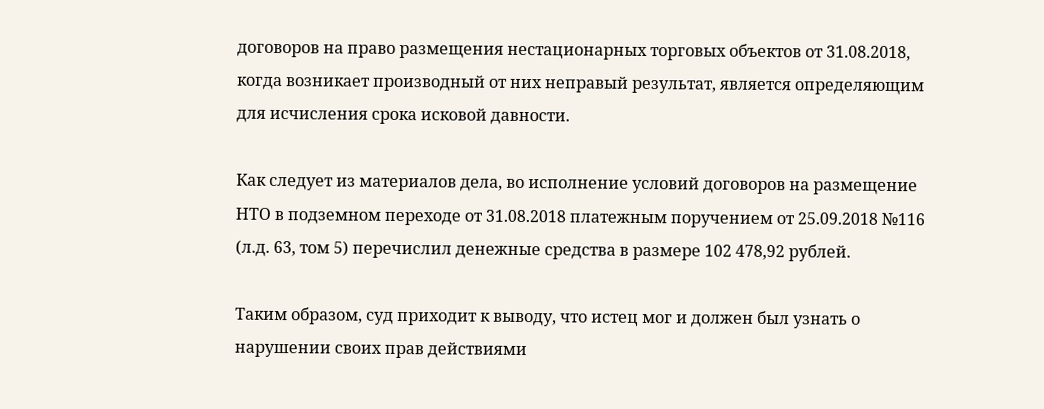договоров на право размещения нестационарных торговых объектов от 31.08.2018, когда возникает производный от них неправый результат, является определяющим для исчисления срока исковой давности.

Как следует из материалов дела, во исполнение условий договоров на размещение НТО в подземном переходе от 31.08.2018 платежным поручением от 25.09.2018 №116 (л.д. 63, том 5) перечислил денежные средства в размере 102 478,92 рублей.

Таким образом, суд приходит к выводу, что истец мог и должен был узнать о нарушении своих прав действиями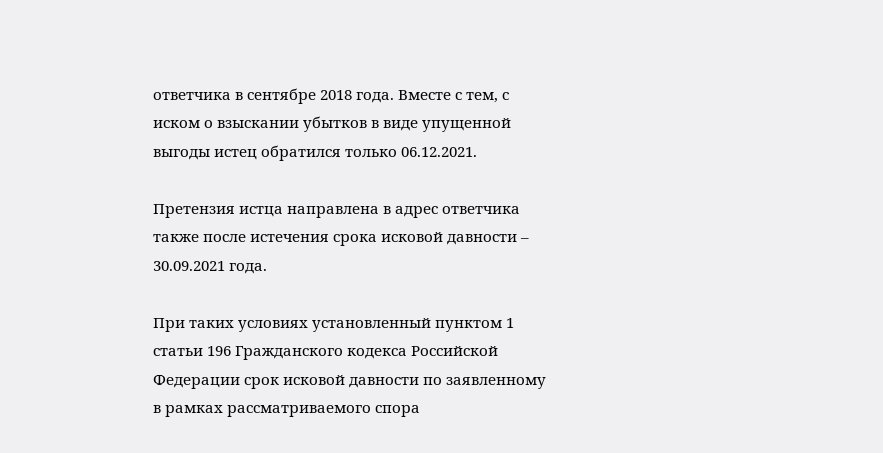ответчика в сентябре 2018 года. Вместе с тем, с иском о взыскании убытков в виде упущенной выгоды истец обратился только 06.12.2021.

Претензия истца направлена в адрес ответчика также после истечения срока исковой давности – 30.09.2021 года.

При таких условиях установленный пунктом 1 статьи 196 Гражданского кодекса Российской Федерации срок исковой давности по заявленному в рамках рассматриваемого спора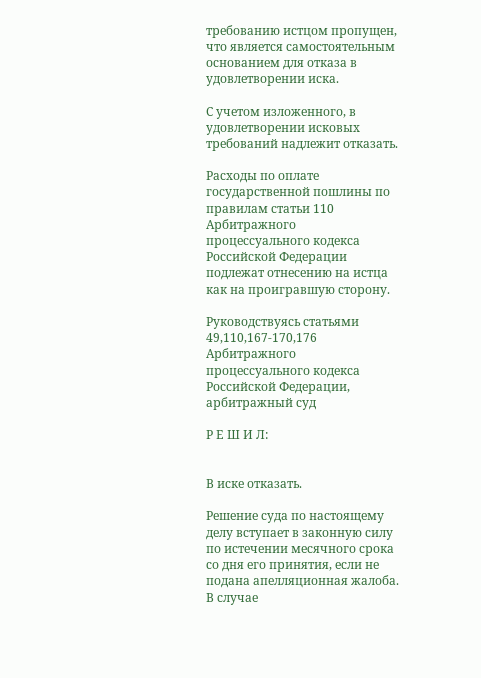требованию истцом пропущен, что является самостоятельным основанием для отказа в удовлетворении иска.

С учетом изложенного, в удовлетворении исковых требований надлежит отказать.

Расходы по оплате государственной пошлины по правилам статьи 110 Арбитражного процессуального кодекса Российской Федерации подлежат отнесению на истца как на проигравшую сторону.

Руководствуясь статьями 49,110,167-170,176 Арбитражного процессуального кодекса Российской Федерации, арбитражный суд

Р Е Ш И Л:


В иске отказать.

Решение суда по настоящему делу вступает в законную силу по истечении месячного срока со дня его принятия, если не подана апелляционная жалоба. В случае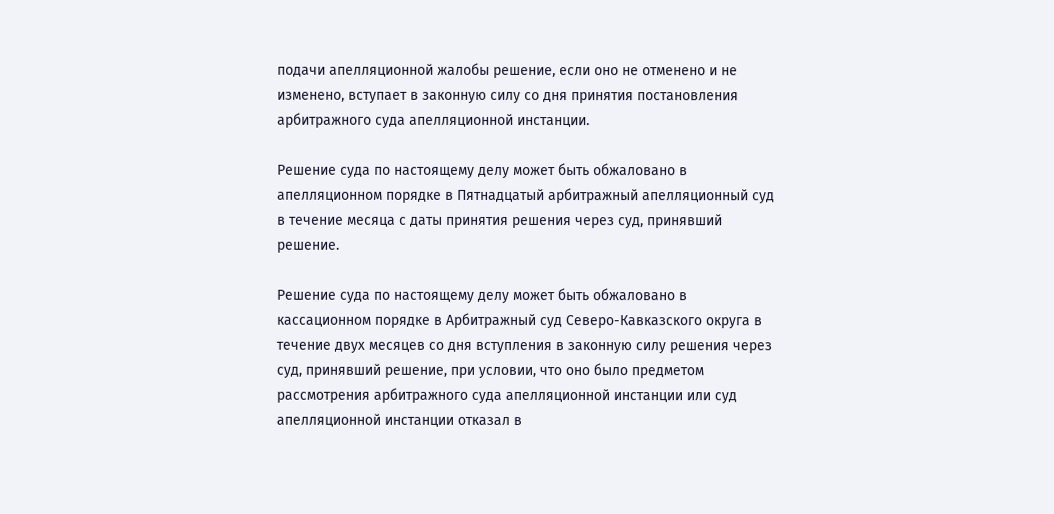подачи апелляционной жалобы решение, если оно не отменено и не изменено, вступает в законную силу со дня принятия постановления арбитражного суда апелляционной инстанции.

Решение суда по настоящему делу может быть обжаловано в апелляционном порядке в Пятнадцатый арбитражный апелляционный суд в течение месяца с даты принятия решения через суд, принявший решение.

Решение суда по настоящему делу может быть обжаловано в кассационном порядке в Арбитражный суд Северо-Кавказского округа в течение двух месяцев со дня вступления в законную силу решения через суд, принявший решение, при условии, что оно было предметом рассмотрения арбитражного суда апелляционной инстанции или суд апелляционной инстанции отказал в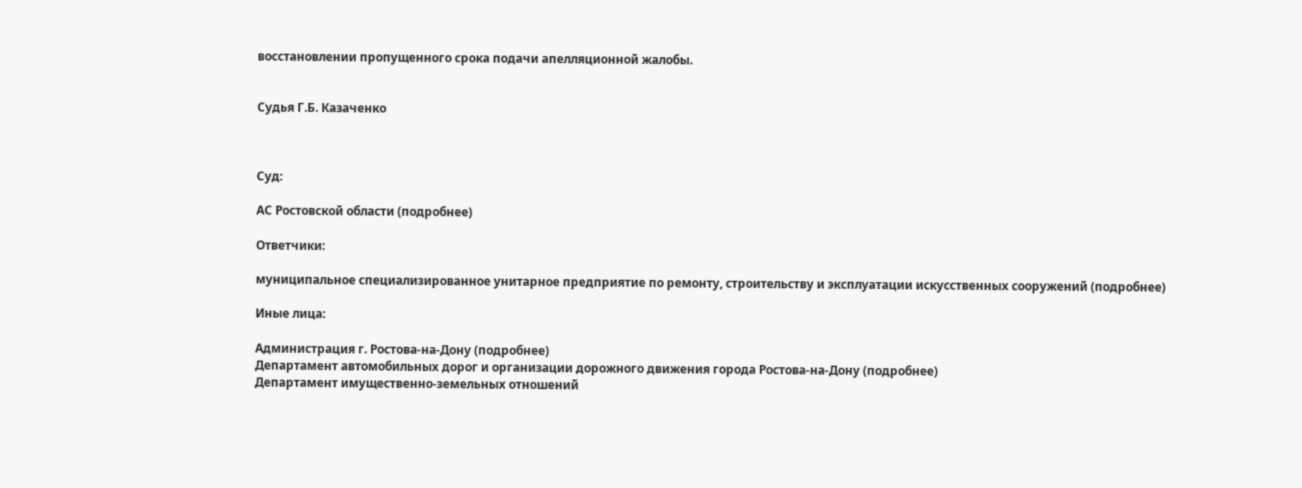восстановлении пропущенного срока подачи апелляционной жалобы.


Судья Г.Б. Казаченко



Суд:

АС Ростовской области (подробнее)

Ответчики:

муниципальное специализированное унитарное предприятие по ремонту, строительству и эксплуатации искусственных сооружений (подробнее)

Иные лица:

Администрация г. Ростова-на-Дону (подробнее)
Департамент автомобильных дорог и организации дорожного движения города Ростова-на-Дону (подробнее)
Департамент имущественно-земельных отношений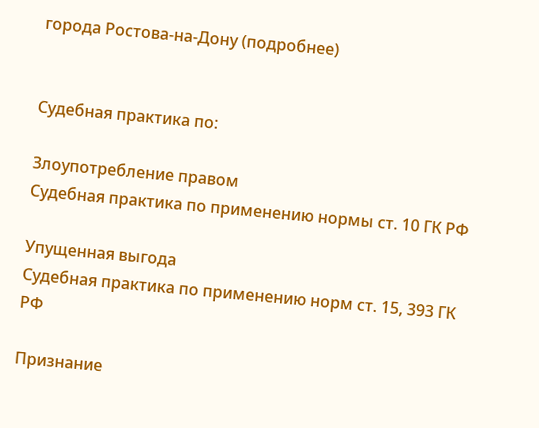города Ростова-на-Дону (подробнее)


Судебная практика по:

Злоупотребление правом
Судебная практика по применению нормы ст. 10 ГК РФ

Упущенная выгода
Судебная практика по применению норм ст. 15, 393 ГК РФ

Признание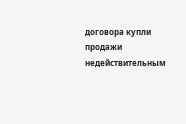договора купли продажи недействительным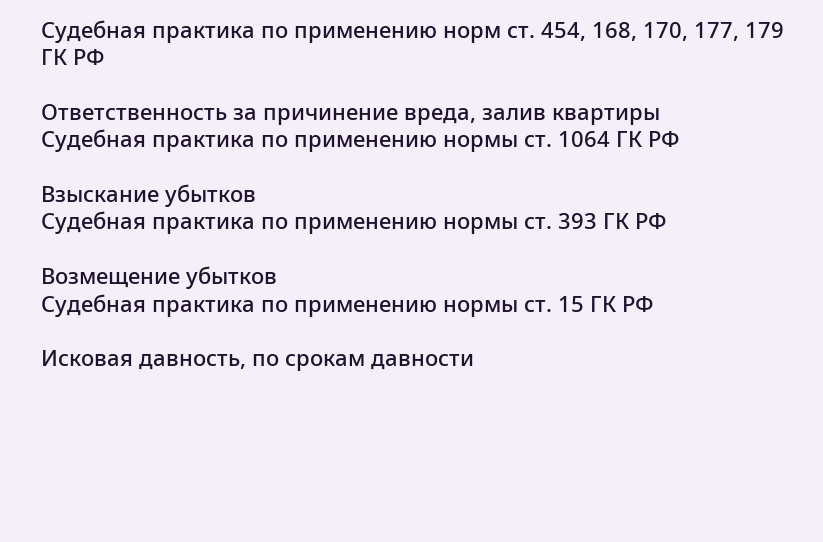Судебная практика по применению норм ст. 454, 168, 170, 177, 179 ГК РФ

Ответственность за причинение вреда, залив квартиры
Судебная практика по применению нормы ст. 1064 ГК РФ

Взыскание убытков
Судебная практика по применению нормы ст. 393 ГК РФ

Возмещение убытков
Судебная практика по применению нормы ст. 15 ГК РФ

Исковая давность, по срокам давности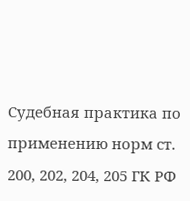Судебная практика по применению норм ст. 200, 202, 204, 205 ГК РФ